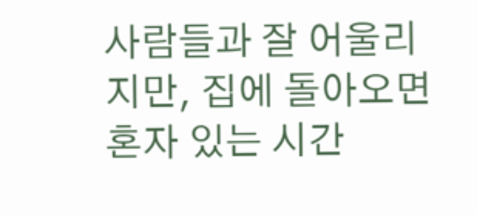사람들과 잘 어울리지만, 집에 돌아오면 혼자 있는 시간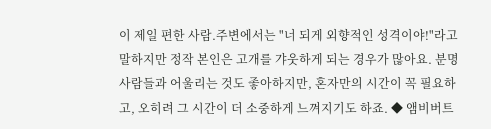이 제일 편한 사람.주변에서는 "너 되게 외향적인 성격이야!"라고 말하지만 정작 본인은 고개를 갸웃하게 되는 경우가 많아요. 분명 사람들과 어울리는 것도 좋아하지만, 혼자만의 시간이 꼭 필요하고, 오히려 그 시간이 더 소중하게 느껴지기도 하죠. ◆ 앰비버트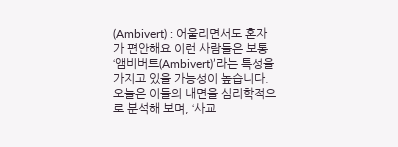(Ambivert) : 어울리면서도 혼자가 편안해요 이런 사람들은 보통 ‘앰비버트(Ambivert)’라는 특성을 가지고 있을 가능성이 높습니다. 오늘은 이들의 내면을 심리학적으로 분석해 보며, ‘사교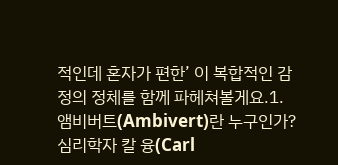적인데 혼자가 편한’ 이 복합적인 감정의 정체를 함께 파헤쳐볼게요.1. 앰비버트(Ambivert)란 누구인가?심리학자 칼 융(Carl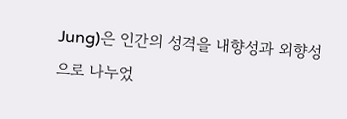Jung)은 인간의 성격을 내향성과 외향성으로 나누었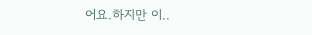어요.하지만 이..